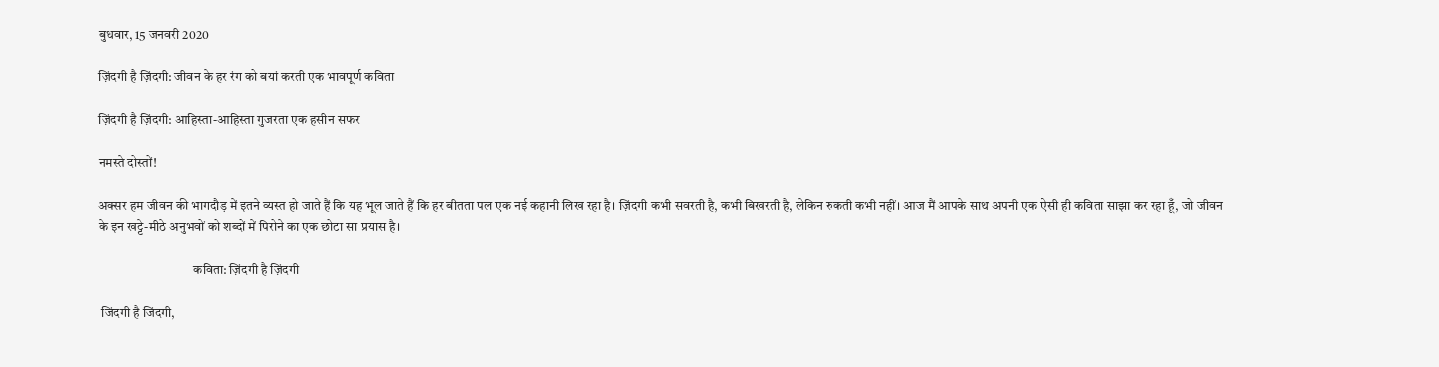बुधवार, 15 जनवरी 2020

ज़िंदगी है ज़िंदगी: जीवन के हर रंग को बयां करती एक भावपूर्ण कविता

ज़िंदगी है ज़िंदगी: आहिस्ता-आहिस्ता गुजरता एक हसीन सफर

नमस्ते दोस्तों!

अक्सर हम जीवन की भागदौड़ में इतने व्यस्त हो जाते हैं कि यह भूल जाते हैं कि हर बीतता पल एक नई कहानी लिख रहा है। ज़िंदगी कभी सवरती है, कभी बिखरती है, लेकिन रुकती कभी नहीं। आज मैं आपके साथ अपनी एक ऐसी ही कविता साझा कर रहा हूँ, जो जीवन के इन खट्टे-मीठे अनुभवों को शब्दों में पिरोने का एक छोटा सा प्रयास है।

                                    कविता: ज़िंदगी है ज़िंदगी

 जिंदगी है जिंदगी,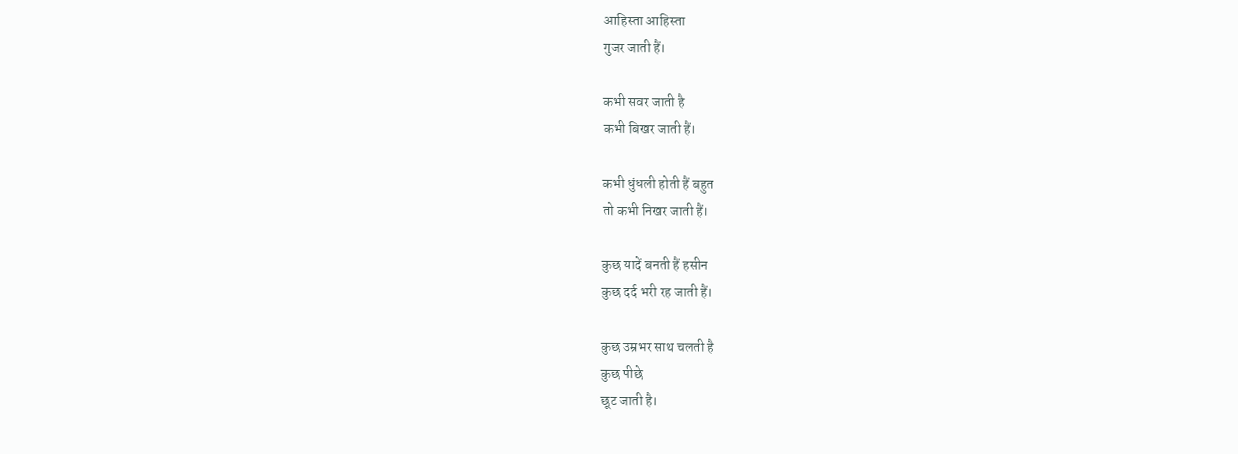आहिस्ता आहिस्ता
गुजर जाती हैं।

कभी सवर जाती है
कभी बिखर जाती हैं।

कभी धुंधली होती हैं बहुत
तो कभी निखर जाती हैं।

कुछ यादें बनती हैं हसीन
कुछ दर्द भरी रह जाती हैं।

कुछ उम्रभर साथ चलती है
कुछ पीछे
छूट जाती है।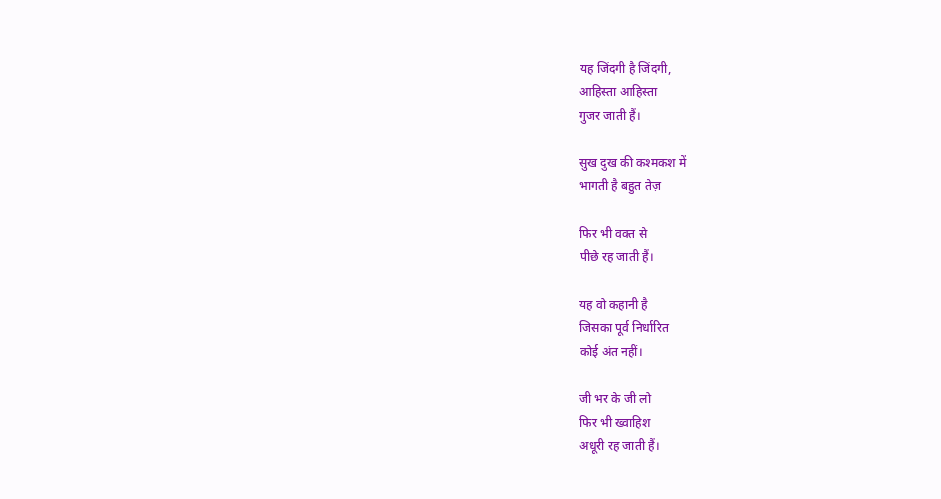यह जिंदगी है जिंदगी,
आहिस्ता आहिस्ता
गुजर जाती हैं।

सुख दुख की कश्मकश में
भागती है बहुत तेज़

फिर भी वक्त से
पीछे रह जाती हैं।

यह वो कहानी है
जिसका पूर्व निर्धारित
कोई अंत नहीं।

जी भर के जी लो
फिर भी ख्वाहिश
अधूरी रह जाती हैं।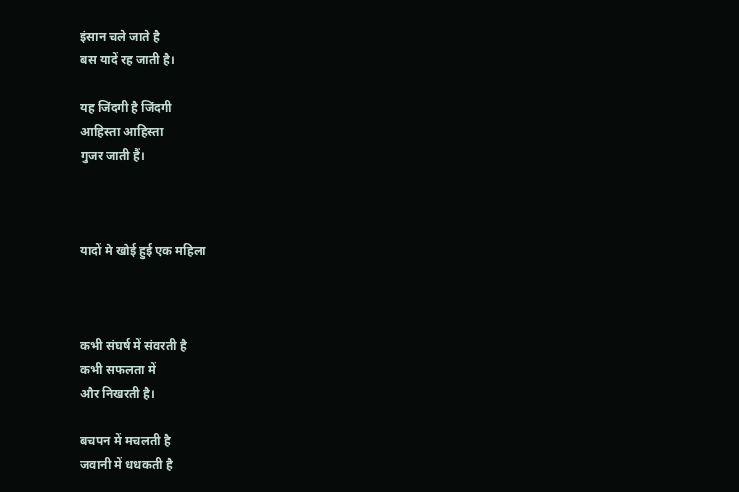इंसान चले जाते है
बस यादें रह जाती है।

यह जिंदगी है जिंदगी
आहिस्ता आहिस्ता
गुजर जाती हैं।



यादों मे खोई हुई एक महिला



कभी संघर्ष में संवरती है
कभी सफलता में
और निखरती है।

बचपन में मचलती है
जवानी में धधकती है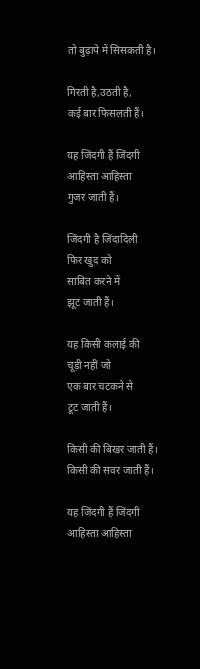तो बुढ़ापे में सिसकती है।

गिरती है,उठती है,
कई बार फिसलती हैं।

यह जिंदगी हैं जिंदगी
आहिस्ता आहिस्ता
गुजर जाती हैं।

जिंदगी है जिंदादिली
फिर खुद को
साबित करने में
झूट जाती हैं।

यह किसी कलाई की
चूड़ी नहीं जो
एक बार चटकने से
टूट जाती हैं।

किसी की बिखर जाती हैं।
किसी की सवर जाती हैं।

यह जिंदगी हैं जिंदगी
आहिस्ता आहिस्ता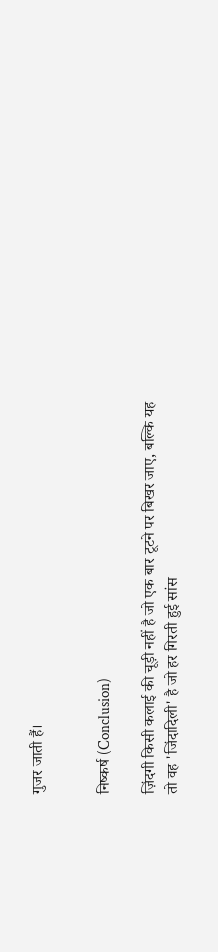गुजर जाती हैं।


निष्कर्ष (Conclusion)

ज़िंदगी किसी कलाई की चूड़ी नहीं है जो एक बार टूटने पर बिखर जाए, बल्कि यह तो वह 'जिंदादिली' है जो हर गिरती हुई सांस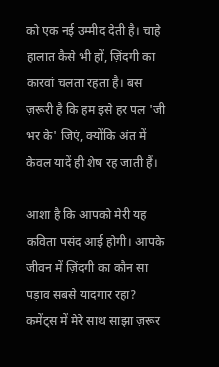को एक नई उम्मीद देती है। चाहे हालात कैसे भी हों, ज़िंदगी का कारवां चलता रहता है। बस ज़रूरी है कि हम इसे हर पल 'जी भर के' जिएं, क्योंकि अंत में केवल यादें ही शेष रह जाती हैं।

आशा है कि आपको मेरी यह कविता पसंद आई होगी। आपके जीवन में ज़िंदगी का कौन सा पड़ाव सबसे यादगार रहा? कमेंट्स में मेरे साथ साझा ज़रूर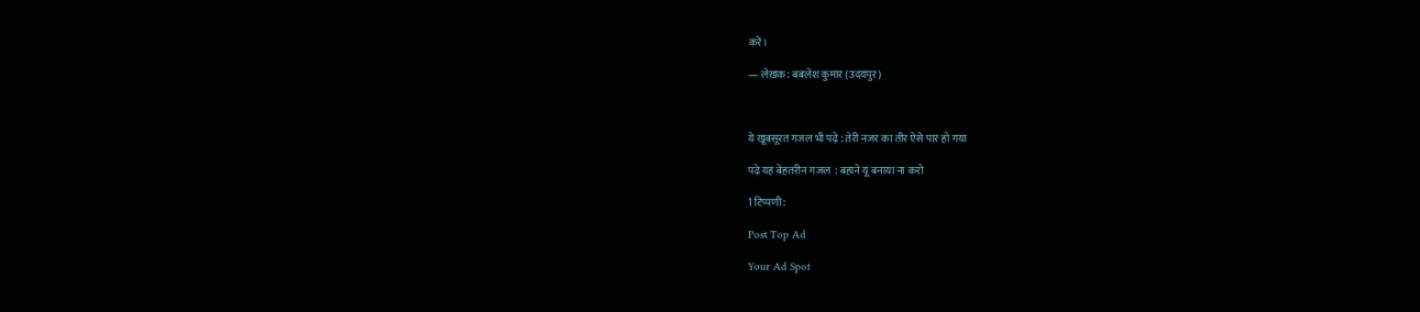करें।

— लेखक: बबलेश कुमार (उदयपुर)



ये खूबसूरत गजल भी पढ़े : तेरी नजर का तीर ऐसे पार हो गया

पढ़े यह बेहतरीन गजल  : बहाने यूं बनाया ना करो

1 टिप्पणी:

Post Top Ad

Your Ad Spot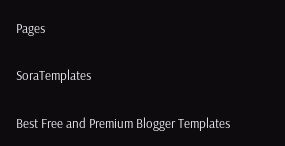Pages

SoraTemplates

Best Free and Premium Blogger Templates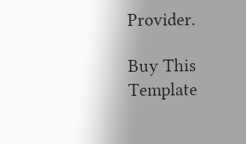Provider.

Buy This Template